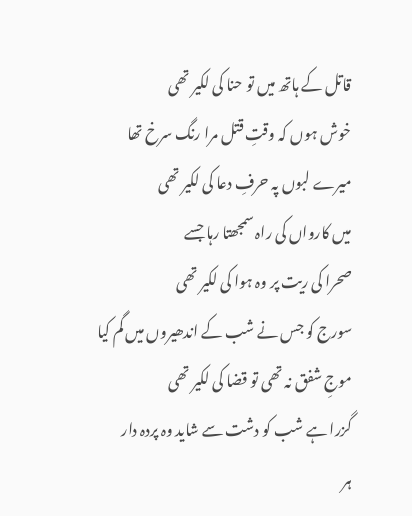قاتل کے ہاتھ میں تو حنا کی لکیر تھی
خوش ہوں کہ وقتِ قتل مرا رنگ سرخ تھا
میرے لبوں پہ حرفِ دعا کی لکیر تھی
میں کارواں کی راہ سمجھتا رہا جسے
صحرا کی ریت پر وہ ہوا کی لکیر تھی
سورج کو جس نے شب کے اندھیروں میں گم کیا
موجِ شفق نہ تھی تو قضا کی لکیر تھی
گزرا ہے شب کو دشت سے شاید وہ پردہ دار
ہر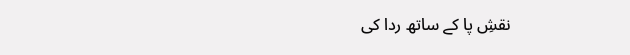نقشِ پا کے ساتھ ردا کی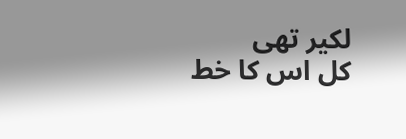لکیر تھی
کل اس کا خط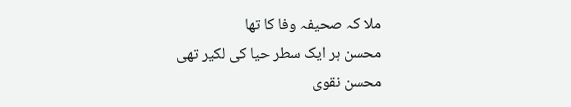ملا کہ صحیفہ وفا کا تھا
محسن ہر ایک سطر حیا کی لکیر تھی
محسن نقوی